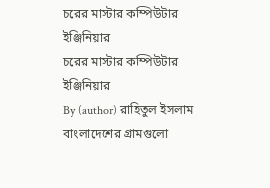চরের মাস্টার কম্পিউটার ইঞ্জিনিয়ার
চরের মাস্টার কম্পিউটার ইঞ্জিনিয়ার
By (author) রাহিতুল ইসলাম
বাংলাদেশের গ্রামগুলো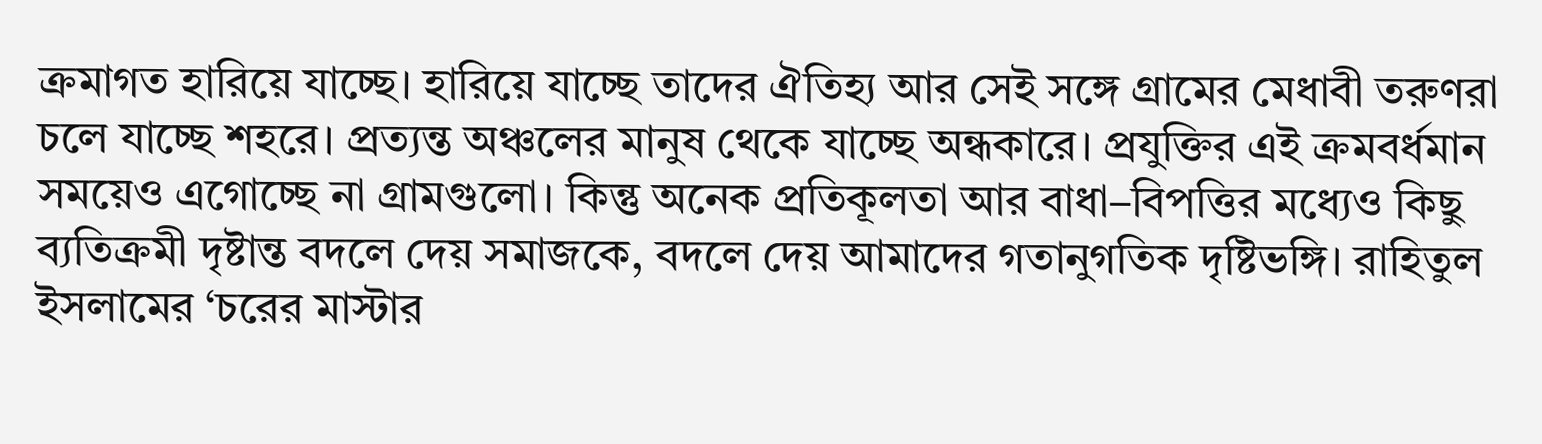ক্রমাগত হারিয়ে যাচ্ছে। হারিয়ে যাচ্ছে তাদের ঐতিহ্য আর সেই সঙ্গে গ্রামের মেধাবী তরুণরা চলে যাচ্ছে শহরে। প্রত্যন্ত অঞ্চলের মানুষ থেকে যাচ্ছে অন্ধকারে। প্রযুক্তির এই ক্রমবর্ধমান সময়েও এগোচ্ছে না গ্রামগুলো। কিন্তু অনেক প্রতিকূলতা আর বাধা–বিপত্তির মধ্যেও কিছু ব্যতিক্রমী দৃষ্টান্ত বদলে দেয় সমাজকে, বদলে দেয় আমাদের গতানুগতিক দৃষ্টিভঙ্গি। রাহিতুল ইসলামের ‘চরের মাস্টার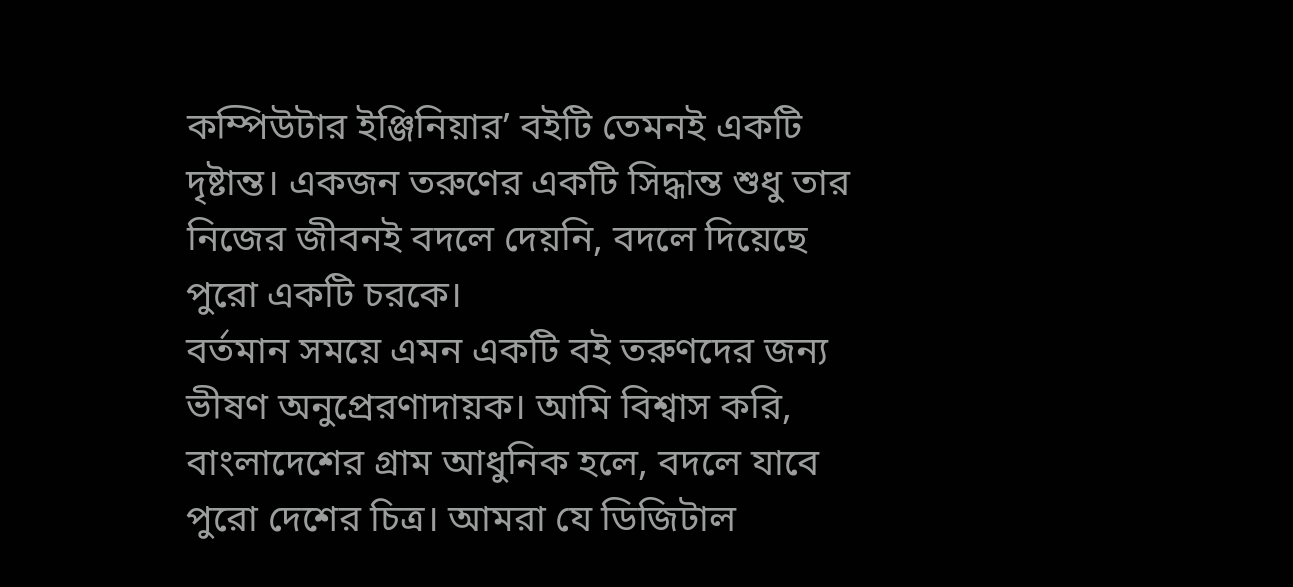কম্পিউটার ইঞ্জিনিয়ার’ বইটি তেমনই একটি দৃষ্টান্ত। একজন তরুণের একটি সিদ্ধান্ত শুধু তার নিজের জীবনই বদলে দেয়নি, বদলে দিয়েছে পুরো একটি চরকে।
বর্তমান সময়ে এমন একটি বই তরুণদের জন্য ভীষণ অনুপ্রেরণাদায়ক। আমি বিশ্বাস করি, বাংলাদেশের গ্রাম আধুনিক হলে, বদলে যাবে পুরো দেশের চিত্র। আমরা যে ডিজিটাল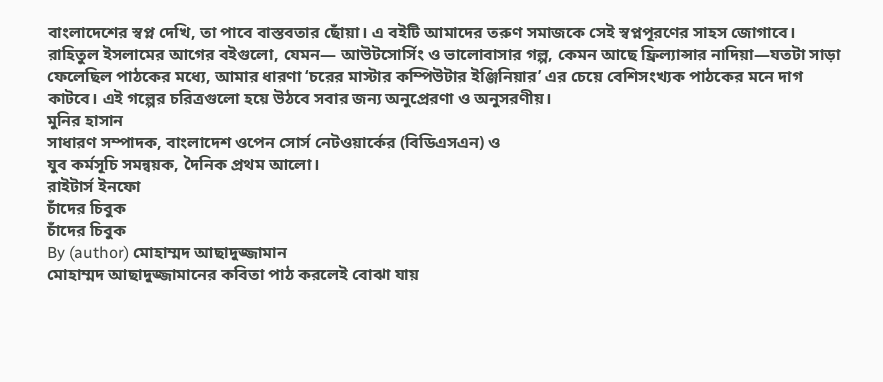বাংলাদেশের স্বপ্ন দেখি, তা পাবে বাস্তবতার ছোঁয়া। এ বইটি আমাদের তরুণ সমাজকে সেই স্বপ্নপূরণের সাহস জোগাবে। রাহিতুল ইসলামের আগের বইগুলো, যেমন— আউটসোর্সিং ও ভালোবাসার গল্প, কেমন আছে ফ্রিল্যান্সার নাদিয়া—যতটা সাড়া ফেলেছিল পাঠকের মধ্যে, আমার ধারণা ‘চরের মাস্টার কম্পিউটার ইঞ্জিনিয়ার’ এর চেয়ে বেশিসংখ্যক পাঠকের মনে দাগ কাটবে। এই গল্পের চরিত্রগুলো হয়ে উঠবে সবার জন্য অনুপ্রেরণা ও অনুসরণীয়।
মুনির হাসান
সাধারণ সম্পাদক, বাংলাদেশ ওপেন সোর্স নেটওয়ার্কের (বিডিএসএন) ও
যুব কর্মসূচি সমন্বয়ক, দৈনিক প্রথম আলো।
রাইটার্স ইনফো
চাঁদের চিবুক
চাঁদের চিবুক
By (author) মোহাম্মদ আছাদুজ্জামান
মোহাম্মদ আছাদুজ্জামানের কবিতা পাঠ করলেই বোঝা যায়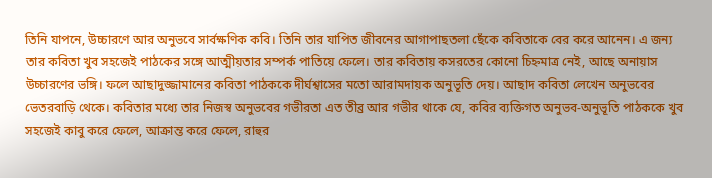তিনি যাপনে, উচ্চারণে আর অনুভবে সার্বক্ষণিক কবি। তিনি তার যাপিত জীবনের আগাপাছতলা ছেঁকে কবিতাকে বের করে আনেন। এ জন্য তার কবিতা খুব সহজেই পাঠকের সঙ্গে আত্মীয়তার সম্পর্ক পাতিয়ে ফেলে। তার কবিতায় কসরতের কোনো চিহ্নমাত্র নেই, আছে অনায়াস উচ্চারণের ভঙ্গি। ফলে আছাদুজ্জামানের কবিতা পাঠককে দীর্ঘশ্বাসের মতো আরামদায়ক অনুভূতি দেয়। আছাদ কবিতা লেখেন অনুভবের ভেতরবাড়ি থেকে। কবিতার মধ্যে তার নিজস্ব অনুভবের গভীরতা এত তীব্র আর গভীর থাকে যে, কবির ব্যক্তিগত অনুভব-অনুভূতি পাঠককে খুব সহজেই কাবু করে ফেলে, আক্রান্ত করে ফেলে, রাহুর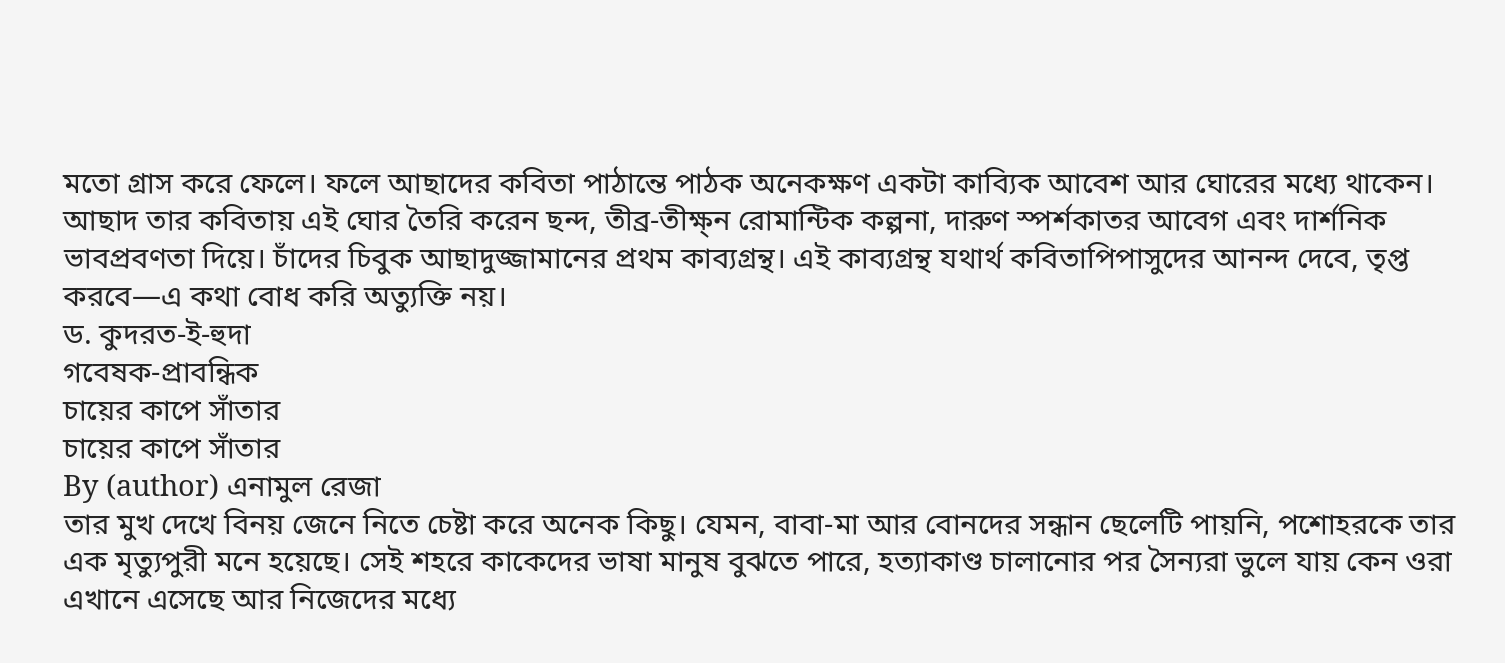মতো গ্রাস করে ফেলে। ফলে আছাদের কবিতা পাঠান্তে পাঠক অনেকক্ষণ একটা কাব্যিক আবেশ আর ঘোরের মধ্যে থাকেন। আছাদ তার কবিতায় এই ঘোর তৈরি করেন ছন্দ, তীব্র-তীক্ষ্ন রোমান্টিক কল্পনা, দারুণ স্পর্শকাতর আবেগ এবং দার্শনিক ভাবপ্রবণতা দিয়ে। চাঁদের চিবুক আছাদুজ্জামানের প্রথম কাব্যগ্রন্থ। এই কাব্যগ্রন্থ যথার্থ কবিতাপিপাসুদের আনন্দ দেবে, তৃপ্ত করবে—এ কথা বোধ করি অত্যুক্তি নয়।
ড. কুদরত-ই-হুদা
গবেষক-প্রাবন্ধিক
চায়ের কাপে সাঁতার
চায়ের কাপে সাঁতার
By (author) এনামুল রেজা
তার মুখ দেখে বিনয় জেনে নিতে চেষ্টা করে অনেক কিছু। যেমন, বাবা-মা আর বোনদের সন্ধান ছেলেটি পায়নি, পশোহরকে তার এক মৃত্যুপুরী মনে হয়েছে। সেই শহরে কাকেদের ভাষা মানুষ বুঝতে পারে, হত্যাকাণ্ড চালানোর পর সৈন্যরা ভুলে যায় কেন ওরা এখানে এসেছে আর নিজেদের মধ্যে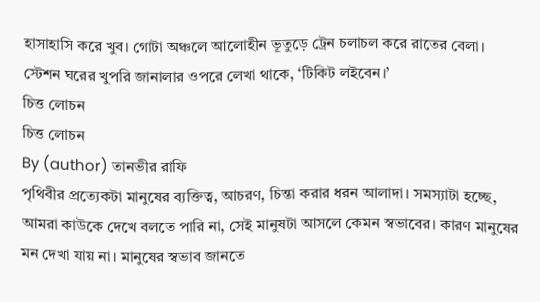হাসাহাসি করে খুব। গোটা অঞ্চলে আলোহীন ভূতুড়ে ট্রেন চলাচল করে রাতের বেলা। স্টেশন ঘরের খুপরি জানালার ওপরে লেখা থাকে, ‘টিকিট লইবেন।’
চিত্ত লোচন
চিত্ত লোচন
By (author) তানভীর রাফি
পৃথিবীর প্রত্যেকটা মানুষের ব্যক্তিত্ব, আচরণ, চিন্তা করার ধরন আলাদা। সমস্যাটা হচ্ছে, আমরা কাউকে দেখে বলতে পারি না, সেই মানুষটা আসলে কেমন স্বভাবের। কারণ মানুষের মন দেখা যায় না। মানুষের স্বভাব জানতে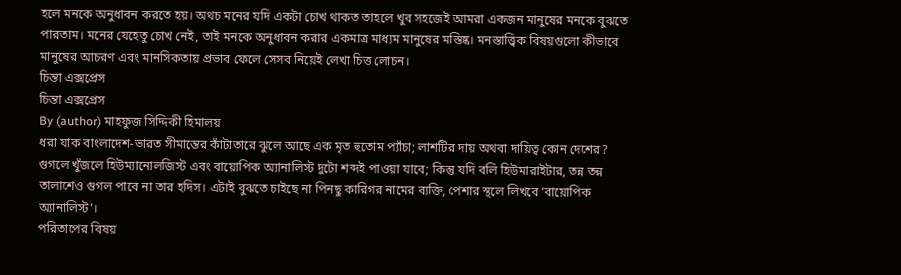হলে মনকে অনুধাবন করতে হয়। অথচ মনের যদি একটা চোখ থাকত তাহলে খুব সহজেই আমরা একজন মানুষের মনকে বুঝতে পারতাম। মনের যেহেতু চোখ নেই, তাই মনকে অনুধাবন করার একমাত্র মাধ্যম মানুষের মস্তিষ্ক। মনস্তাত্ত্বিক বিষয়গুলো কীভাবে মানুষের আচরণ এবং মানসিকতায় প্রভাব ফেলে সেসব নিয়েই লেখা চিত্ত লোচন।
চিন্তা এক্সপ্রেস
চিন্তা এক্সপ্রেস
By (author) মাহফুজ সিদ্দিকী হিমালয়
ধরা যাক বাংলাদেশ-ভারত সীমান্তের কাঁটাতারে ঝুলে আছে এক মৃত হুতোম প্যাঁচা; লাশটির দায় অথবা দায়িত্ব কোন দেশের?
গুগলে খুঁজলে হিউম্যানোলজিস্ট এবং বায়োপিক অ্যানালিস্ট দুটো শব্দই পাওয়া যাবে; কিন্তু যদি বলি হিউমারাইটার, তন্ন তন্ন তালাশেও গুগল পাবে না তার হদিস। এটাই বুঝতে চাইছে না পিনছু কারিগর নামের ব্যক্তি, পেশার স্থলে লিখবে ‘বায়োপিক অ্যানালিস্ট’।
পরিতাপের বিষয়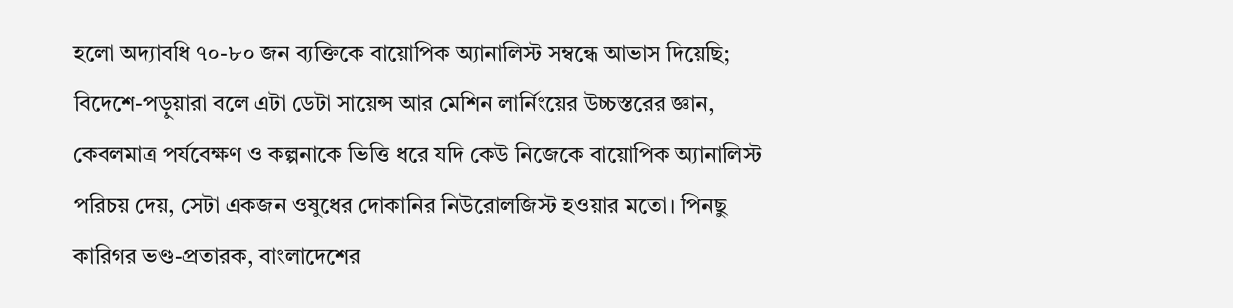হলো অদ্যাবধি ৭০-৮০ জন ব্যক্তিকে বায়োপিক অ্যানালিস্ট সম্বন্ধে আভাস দিয়েছি; বিদেশে-পড়ুয়ারা বলে এটা ডেটা সায়েন্স আর মেশিন লার্নিংয়ের উচ্চস্তরের জ্ঞান, কেবলমাত্র পর্যবেক্ষণ ও কল্পনাকে ভিত্তি ধরে যদি কেউ নিজেকে বায়োপিক অ্যানালিস্ট পরিচয় দেয়, সেটা একজন ওষুধের দোকানির নিউরোলজিস্ট হওয়ার মতো। পিনছু কারিগর ভণ্ড-প্রতারক, বাংলাদেশের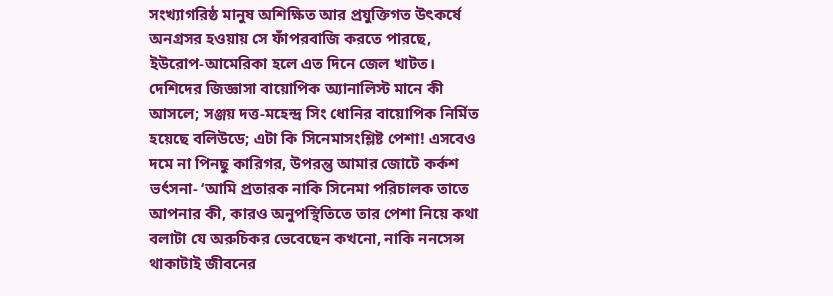সংখ্যাগরিষ্ঠ মানুষ অশিক্ষিত আর প্রযুক্তিগত উৎকর্ষে অনগ্রসর হওয়ায় সে ফাঁপরবাজি করতে পারছে, ইউরোপ-আমেরিকা হলে এত দিনে জেল খাটত। দেশিদের জিজ্ঞাসা বায়োপিক অ্যানালিস্ট মানে কী আসলে; সঞ্জয় দত্ত-মহেন্দ্র সিং ধোনির বায়োপিক নির্মিত হয়েছে বলিউডে; এটা কি সিনেমাসংশ্লিষ্ট পেশা! এসবেও দমে না পিনছু কারিগর, উপরন্তু আমার জোটে কর্কশ ভর্ৎসনা- ‘আমি প্রতারক নাকি সিনেমা পরিচালক তাতে আপনার কী, কারও অনুপস্থিতিতে তার পেশা নিয়ে কথা বলাটা যে অরুচিকর ভেবেছেন কখনো, নাকি ননসেন্স থাকাটাই জীবনের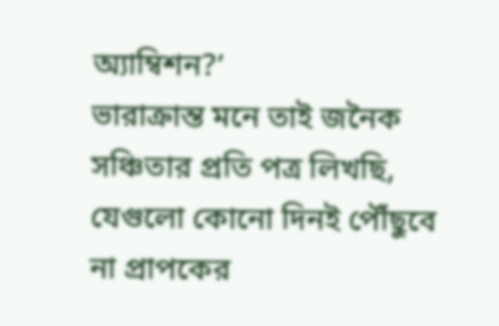অ্যাম্বিশন?’
ভারাক্রান্ত মনে তাই জনৈক সঞ্চিতার প্রতি পত্র লিখছি, যেগুলো কোনো দিনই পৌঁছুবে না প্রাপকের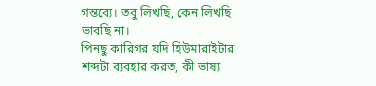গন্তব্যে। তবু লিখছি, কেন লিখছি ভাবছি না।
পিনছু কারিগর যদি হিউমারাইটার শব্দটা ব্যবহার করত, কী ভাষ্য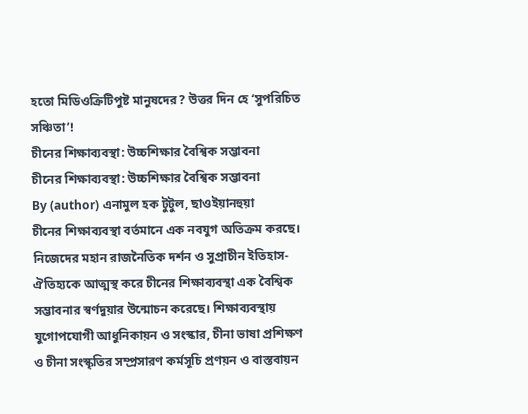হতো মিডিওক্রিটিপুষ্ট মানুষদের? উত্তর দিন হে ‘সুপরিচিত সঞ্চিতা’!
চীনের শিক্ষাব্যবস্থা: উচ্চশিক্ষার বৈশ্বিক সম্ভাবনা
চীনের শিক্ষাব্যবস্থা: উচ্চশিক্ষার বৈশ্বিক সম্ভাবনা
By (author) এনামুল হক টুটুল, ছাওইয়ানহুয়া
চীনের শিক্ষাব্যবস্থা বর্তমানে এক নবযুগ অতিক্রম করছে। নিজেদের মহান রাজনৈতিক দর্শন ও সুপ্রাচীন ইতিহাস-ঐতিহ্যকে আত্মস্থ করে চীনের শিক্ষাব্যবস্থা এক বৈশ্বিক সম্ভাবনার স্বর্ণদুয়ার উন্মোচন করেছে। শিক্ষাব্যবস্থায় যুগোপযোগী আধুনিকায়ন ও সংস্কার, চীনা ভাষা প্রশিক্ষণ ও চীনা সংস্কৃতির সম্প্রসারণ কর্মসূচি প্রণয়ন ও বাস্তবায়ন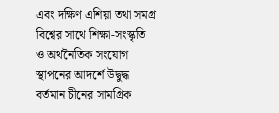এবং দক্ষিণ এশিয়া তথা সমগ্র বিশ্বের সাথে শিক্ষা-সংস্কৃতি ও অর্থনৈতিক সংযোগ স্থাপনের আদর্শে উদ্বুদ্ধ বর্তমান চীনের সামগ্রিক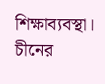শিক্ষাব্যবস্থা।
চীনের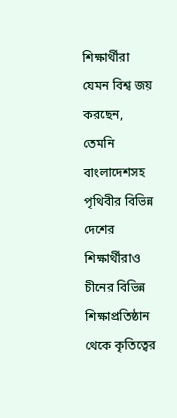শিক্ষার্থীরা যেমন বিশ্ব জয় করছেন, তেমনি বাংলাদেশসহ পৃথিবীর বিভিন্ন দেশের শিক্ষার্থীরাও চীনের বিভিন্ন শিক্ষাপ্রতিষ্ঠান থেকে কৃতিত্বের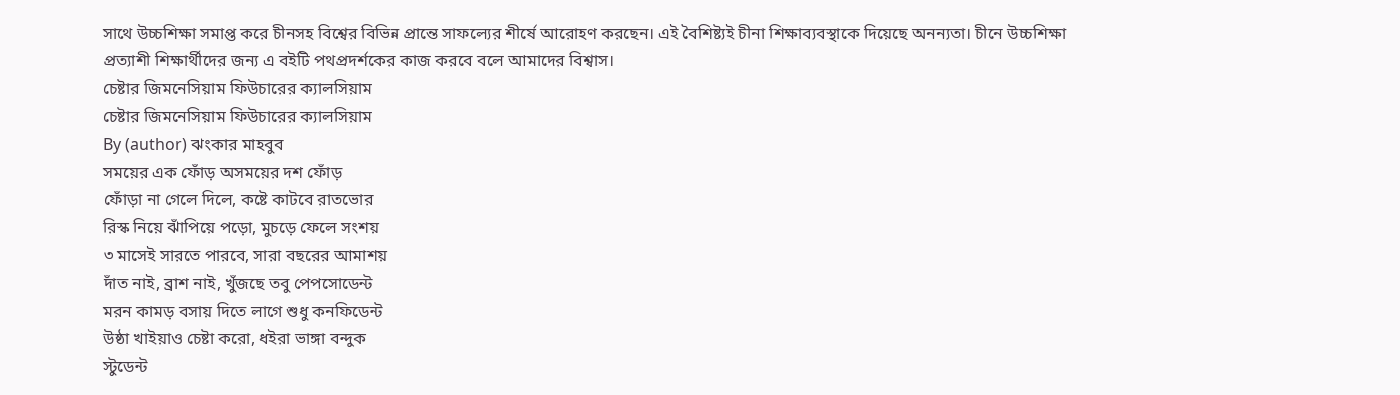সাথে উচ্চশিক্ষা সমাপ্ত করে চীনসহ বিশ্বের বিভিন্ন প্রান্তে সাফল্যের শীর্ষে আরোহণ করছেন। এই বৈশিষ্ট্যই চীনা শিক্ষাব্যবস্থাকে দিয়েছে অনন্যতা। চীনে উচ্চশিক্ষা প্রত্যাশী শিক্ষার্থীদের জন্য এ বইটি পথপ্রদর্শকের কাজ করবে বলে আমাদের বিশ্বাস।
চেষ্টার জিমনেসিয়াম ফিউচারের ক্যালসিয়াম
চেষ্টার জিমনেসিয়াম ফিউচারের ক্যালসিয়াম
By (author) ঝংকার মাহবুব
সময়ের এক ফোঁড় অসময়ের দশ ফোঁড়
ফোঁড়া না গেলে দিলে, কষ্টে কাটবে রাতভোর
রিস্ক নিয়ে ঝাঁপিয়ে পড়ো, মুচড়ে ফেলে সংশয়
৩ মাসেই সারতে পারবে, সারা বছরের আমাশয়
দাঁত নাই, ব্রাশ নাই, খুঁজছে তবু পেপসোডেন্ট
মরন কামড় বসায় দিতে লাগে শুধু কনফিডেন্ট
উষ্ঠা খাইয়াও চেষ্টা করো, ধইরা ভাঙ্গা বন্দুক
স্টুডেন্ট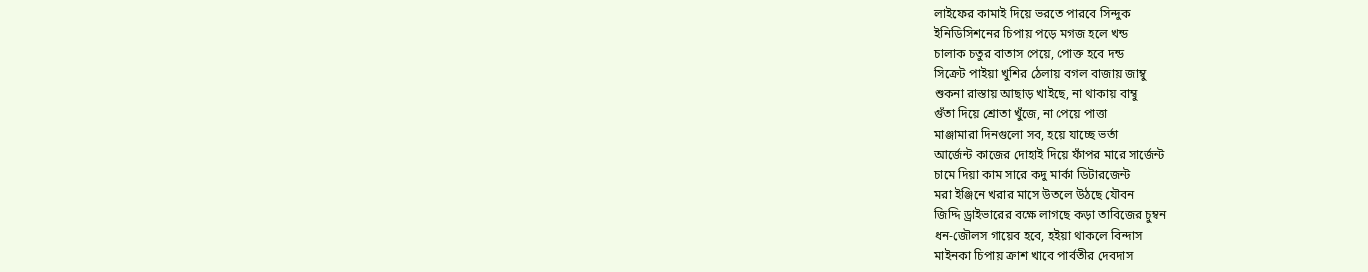লাইফের কামাই দিয়ে ভরতে পারবে সিন্দুক
ইনিডিসিশনের চিপায় পড়ে মগজ হলে খন্ড
চালাক চতুর বাতাস পেয়ে, পোক্ত হবে দন্ড
সিক্রেট পাইয়া খুশির ঠেলায় বগল বাজায় জাম্বু
শুকনা রাস্তায় আছাড় খাইছে, না থাকায় বাম্বু
গুঁতা দিয়ে শ্রোতা খুঁজে, না পেয়ে পাত্তা
মাঞ্জামারা দিনগুলো সব, হয়ে যাচ্ছে ভর্তা
আর্জেন্ট কাজের দোহাই দিয়ে ফাঁপর মারে সার্জেন্ট
চামে দিয়া কাম সারে কদু মার্কা ডিটারজেন্ট
মরা ইঞ্জিনে খরার মাসে উতলে উঠছে যৌবন
জিদ্দি ড্রাইভারের বক্ষে লাগছে কড়া তাবিজের চুম্বন
ধন-জৌলস গায়েব হবে, হইয়া থাকলে বিন্দাস
মাইনকা চিপায় ক্রাশ খাবে পার্বতীর দেবদাস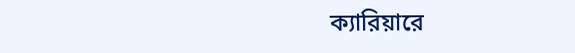ক্যারিয়ারে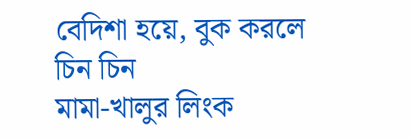বেদিশা হয়ে, বুক করলে চিন চিন
মামা-খালুর লিংক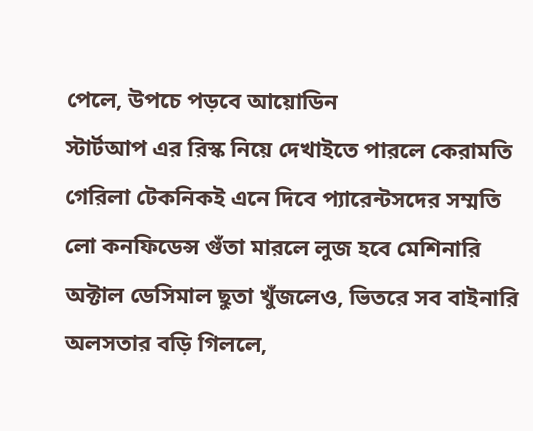পেলে, উপচে পড়বে আয়োডিন
স্টার্টআপ এর রিস্ক নিয়ে দেখাইতে পারলে কেরামতি
গেরিলা টেকনিকই এনে দিবে প্যারেন্টসদের সম্মতি
লো কনফিডেন্স গুঁতা মারলে লুজ হবে মেশিনারি
অক্টাল ডেসিমাল ছুতা খুঁজলেও, ভিতরে সব বাইনারি
অলসতার বড়ি গিললে,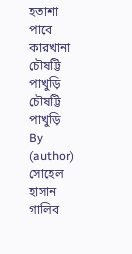হতাশা পাবে কারখানা
চৌষট্টি পাখুড়ি
চৌষট্টি পাখুড়ি
By (author) সোহেল হাসান গালিব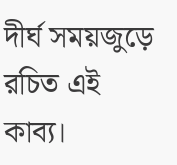দীর্ঘ সময়জুড়ে রচিত এই কাব্য।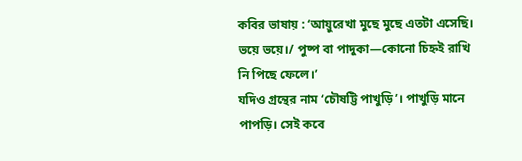কবির ভাষায় : ‘আয়ুরেখা মুছে মুছে এতটা এসেছি। ভয়ে ভয়ে।/ পুষ্প বা পাদুকা—কোনো চিহ্নই রাখি নি পিছে ফেলে।’
যদিও গ্রন্থের নাম ‘চৌষট্টি পাখুড়ি’। পাখুড়ি মানে পাপড়ি। সেই কবে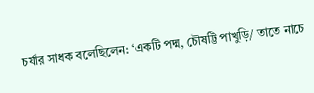চর্যার সাধক বলেছিলেন: ‘একটি পদ্ম, চৌষট্টি পাখুড়ি/ তাতে নাচে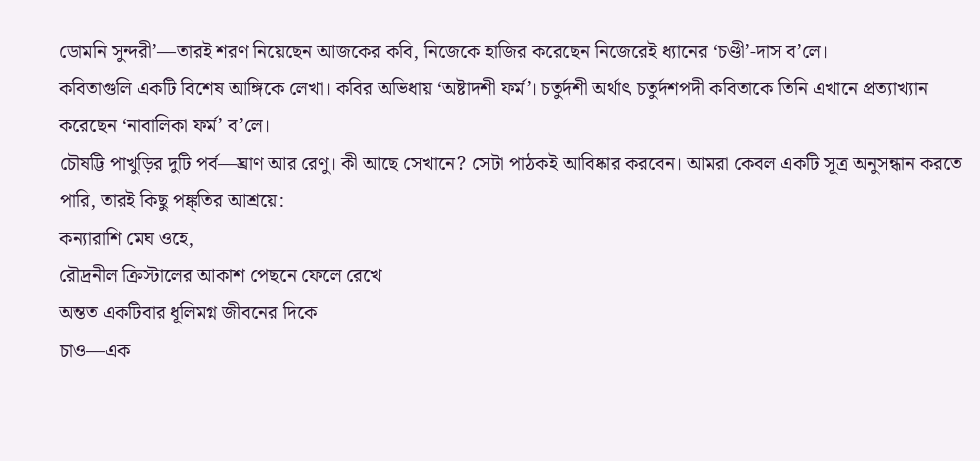ডোমনি সুন্দরী’—তারই শরণ নিয়েছেন আজকের কবি, নিজেকে হাজির করেছেন নিজেরেই ধ্যানের ‘চণ্ডী’-দাস ব’লে।
কবিতাগুলি একটি বিশেষ আঙ্গিকে লেখা। কবির অভিধায় ‘অষ্টাদশী ফর্ম’। চতুর্দশী অর্থাৎ চতুর্দশপদী কবিতাকে তিনি এখানে প্রত্যাখ্যান করেছেন ‘নাবালিকা ফর্ম’ ব’লে।
চৌষট্টি পাখুড়ির দুটি পর্ব—ঘ্রাণ আর রেণু। কী আছে সেখানে? সেটা পাঠকই আবিষ্কার করবেন। আমরা কেবল একটি সূত্র অনুসন্ধান করতে পারি, তারই কিছু পঙ্ক্তির আশ্রয়ে:
কন্যারাশি মেঘ ওহে,
রৌদ্রনীল ক্রিস্টালের আকাশ পেছনে ফেলে রেখে
অন্তত একটিবার ধূলিমগ্ন জীবনের দিকে
চাও—এক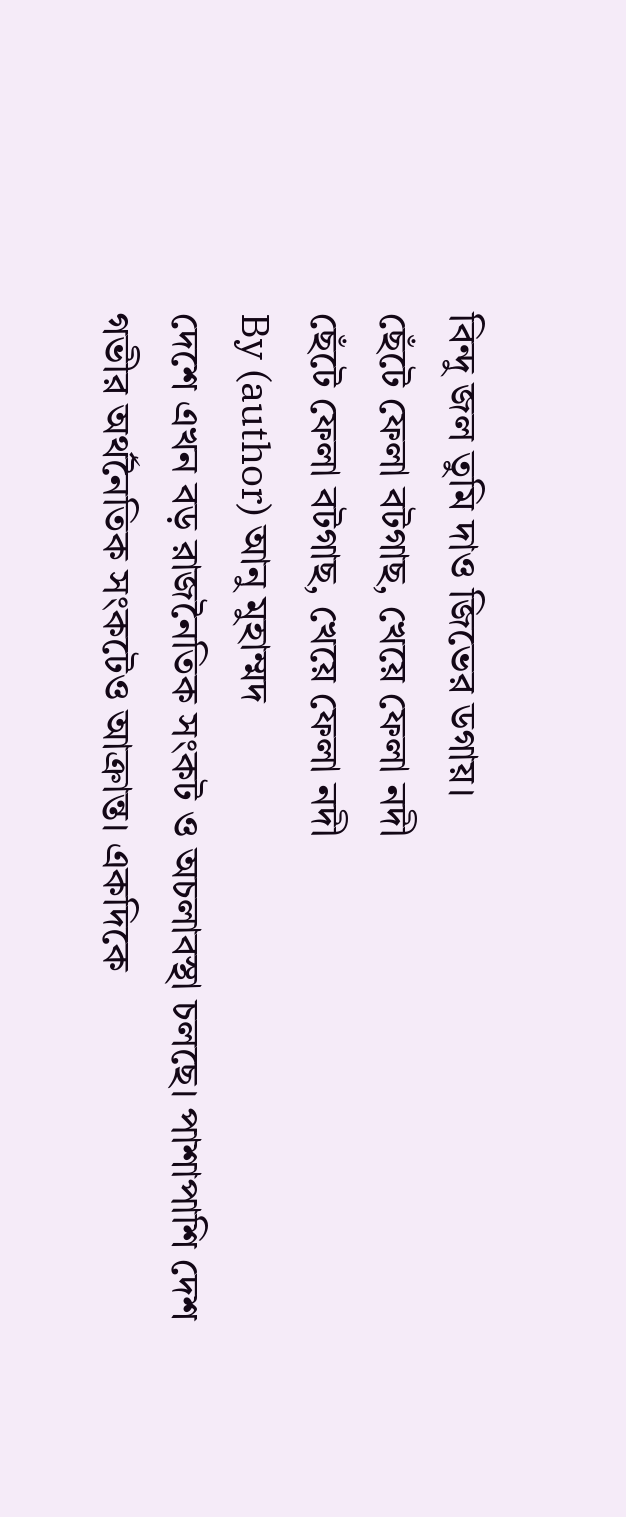বিন্দু জল তুমি দাও জিভের ডগায়।
ছেঁটে ফেলা বটগাছ, খেয়ে ফেলা নদী
ছেঁটে ফেলা বটগাছ, খেয়ে ফেলা নদী
By (author) আনু মুহাম্মদ
দেশে এখন বড় রাজনৈতিক সংকট ও অচলাবস্থা চলছে। পাশাপাশি দেশ গভীর অর্থনৈতিক সংকটেও আক্রান্ত। একদিকে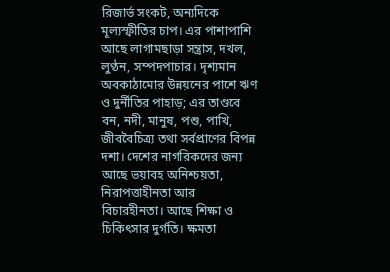রিজার্ভ সংকট, অন্যদিকে মূল্যস্ফীতির চাপ। এর পাশাপাশি আছে লাগামছাড়া সন্ত্রাস, দখল, লুণ্ঠন, সম্পদপাচার। দৃশ্যমান অবকাঠামোর উন্নয়নের পাশে ঋণ ও দুর্নীতির পাহাড়; এর তাণ্ডবে বন, নদী, মানুষ, পশু, পাখি, জীববৈচিত্র্য তথা সর্বপ্রাণের বিপন্ন দশা। দেশের নাগরিকদের জন্য আছে ভয়াবহ অনিশ্চয়তা, নিরাপত্তাহীনতা আর বিচারহীনতা। আছে শিক্ষা ও চিকিৎসার দুর্গতি। ক্ষমতা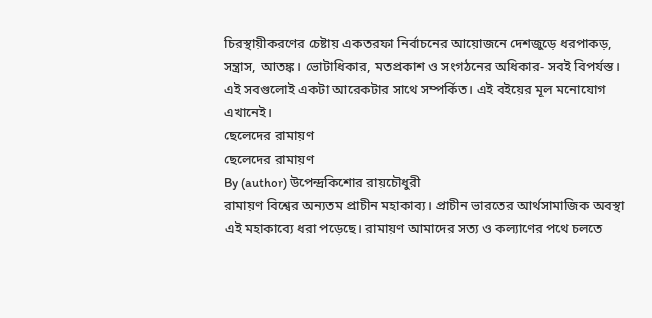চিরস্থায়ীকরণের চেষ্টায় একতরফা নির্বাচনের আয়োজনে দেশজুড়ে ধরপাকড়, সন্ত্রাস, আতঙ্ক। ভোটাধিকার, মতপ্রকাশ ও সংগঠনের অধিকার- সবই বিপর্যস্ত। এই সবগুলোই একটা আরেকটার সাথে সম্পর্কিত। এই বইয়ের মূল মনোযোগ এখানেই।
ছেলেদের রামায়ণ
ছেলেদের রামায়ণ
By (author) উপেন্দ্রকিশোর রায়চৌধুরী
রামায়ণ বিশ্বের অন্যতম প্রাচীন মহাকাব্য। প্রাচীন ভারতের আর্থসামাজিক অবস্থা এই মহাকাব্যে ধরা পড়েছে। রামায়ণ আমাদের সত্য ও কল্যাণের পথে চলতে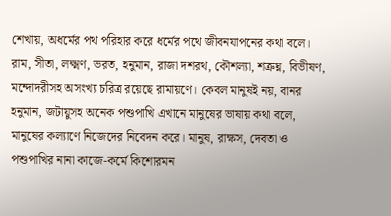শেখায়, অধর্মের পথ পরিহার করে ধর্মের পথে জীবনযাপনের কথা বলে। রাম, সীতা, লক্ষ্মণ, ভরত, হনুমান, রাজা দশরথ, কৌশল্যা, শত্রুঘ্ন, বিভীষণ, মন্দোদরীসহ অসংখ্য চরিত্র রয়েছে রামায়ণে। কেবল মানুষই নয়, বানর হনুমান, জটায়ুসহ অনেক পশুপাখি এখানে মানুষের ভাষায় কথা বলে, মানুষের কল্যাণে নিজেদের নিবেদন করে। মানুষ, রাক্ষস, দেবতা ও পশুপাখির নানা কাজে-কর্মে কিশোরমন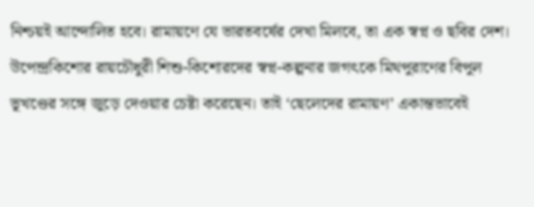নিশ্চয়ই আন্দোলিত হবে। রামায়ণে যে ভারতবর্ষের দেখা মিলবে, তা এক স্বপ্ন ও ছবির দেশ।
উপেন্দ্রকিশোর রায়চৌধুরী শিশু-কিশোরদের স্বপ্ন-কল্পনার জগৎকে মিথপুরাণের বিপুল ভূখণ্ডের সঙ্গে জুড়ে দেওয়ার চেষ্টা করেছেন। তাই ‘ছেলেদের রামায়ণ’ একান্তভাবেই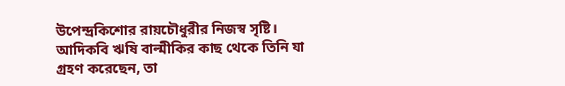উপেন্দ্রকিশোর রায়চৌধুরীর নিজস্ব সৃষ্টি। আদিকবি ঋষি বাল্মীকির কাছ থেকে তিনি যা গ্রহণ করেছেন, তা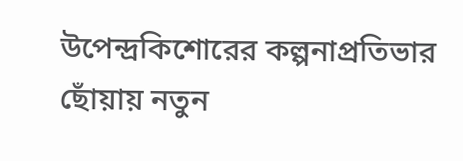উপেন্দ্রকিশোরের কল্পনাপ্রতিভার ছোঁয়ায় নতুন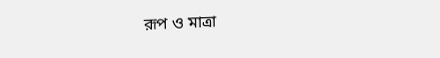রূপ ও মাত্রা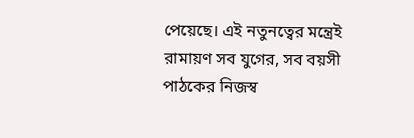পেয়েছে। এই নতুনত্বের মন্ত্রেই রামায়ণ সব যুগের, সব বয়সী পাঠকের নিজস্ব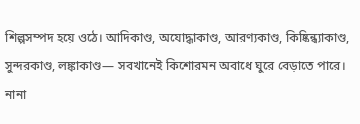শিল্পসম্পদ হয়ে ওঠে। আদিকাণ্ড, অযোদ্ধাকাণ্ড, আরণ্যকাণ্ড, কিষ্কিন্ধ্যাকাণ্ড, সুন্দরকাণ্ড, লঙ্কাকাণ্ড— সবখানেই কিশোরমন অবাধে ঘুরে বেড়াতে পারে। নানা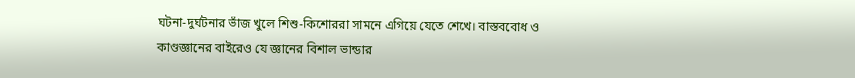ঘটনা-দুর্ঘটনার ভাঁজ খুলে শিশু-কিশোররা সামনে এগিয়ে যেতে শেখে। বাস্তববোধ ও কাণ্ডজ্ঞানের বাইরেও যে জ্ঞানের বিশাল ভান্ডার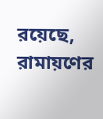রয়েছে, রামায়ণের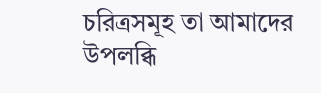চরিত্রসমূহ তা আমাদের উপলব্ধি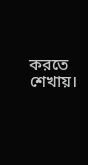করতে শেখায়।